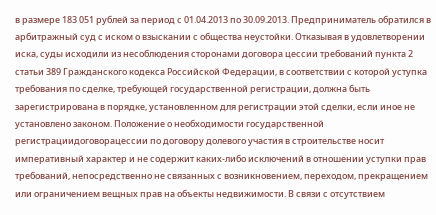в размере 183 051 рублей за период с 01.04.2013 по 30.09.2013. Предприниматель обратился в арбитражный суд с иском о взыскании с общества неустойки. Отказывая в удовлетворении иска, суды исходили из несоблюдения сторонами договора цессии требований пункта 2 статьи 389 Гражданского кодекса Российской Федерации, в соответствии с которой уступка требования по сделке, требующей государственной регистрации, должна быть зарегистрирована в порядке, установленном для регистрации этой сделки, если иное не установлено законом. Положение о необходимости государственной регистрациидоговорацессии по договору долевого участия в строительстве носит императивный характер и не содержит каких-либо исключений в отношении уступки прав требований, непосредственно не связанных с возникновением, переходом, прекращением или ограничением вещных прав на объекты недвижимости. В связи с отсутствием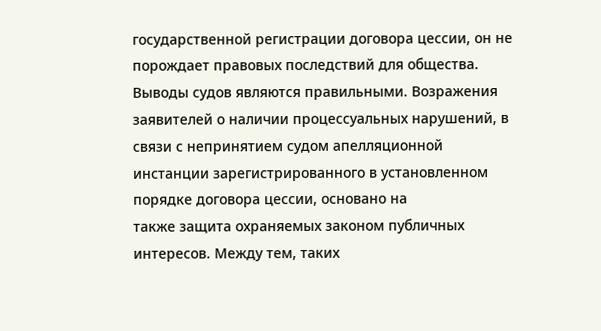государственной регистрации договора цессии, он не порождает правовых последствий для общества. Выводы судов являются правильными. Возражения заявителей о наличии процессуальных нарушений, в связи с непринятием судом апелляционной инстанции зарегистрированного в установленном порядке договора цессии, основано на
также защита охраняемых законом публичных интересов. Между тем, таких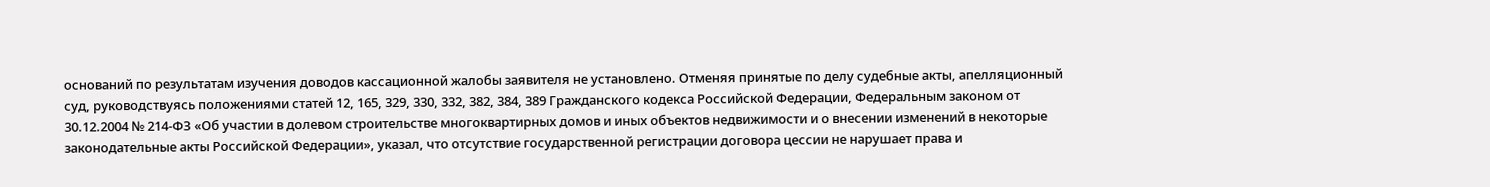оснований по результатам изучения доводов кассационной жалобы заявителя не установлено. Отменяя принятые по делу судебные акты, апелляционный суд, руководствуясь положениями статей 12, 165, 329, 330, 332, 382, 384, 389 Гражданского кодекса Российской Федерации, Федеральным законом от 30.12.2004 № 214-ФЗ «Об участии в долевом строительстве многоквартирных домов и иных объектов недвижимости и о внесении изменений в некоторые законодательные акты Российской Федерации», указал, что отсутствие государственной регистрации договора цессии не нарушает права и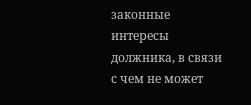законные интересы должника, в связи с чем не может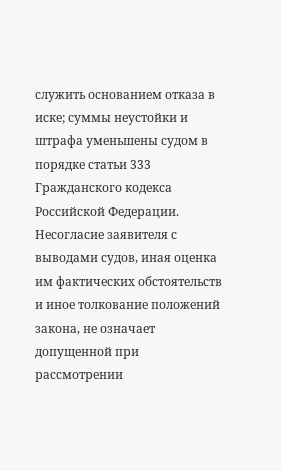служить основанием отказа в иске; суммы неустойки и штрафа уменьшены судом в порядке статьи 333 Гражданского кодекса Российской Федерации. Несогласие заявителя с выводами судов, иная оценка им фактических обстоятельств и иное толкование положений закона, не означает допущенной при рассмотрении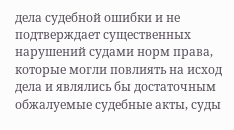дела судебной ошибки и не подтверждает существенных нарушений судами норм права, которые могли повлиять на исход дела и являлись бы достаточным
обжалуемые судебные акты, суды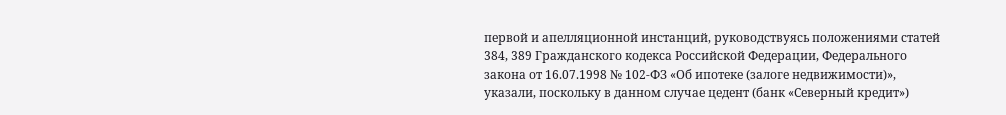первой и апелляционной инстанций, руководствуясь положениями статей 384, 389 Гражданского кодекса Российской Федерации, Федерального закона от 16.07.1998 № 102-ФЗ «Об ипотеке (залоге недвижимости)», указали, поскольку в данном случае цедент (банк «Северный кредит»)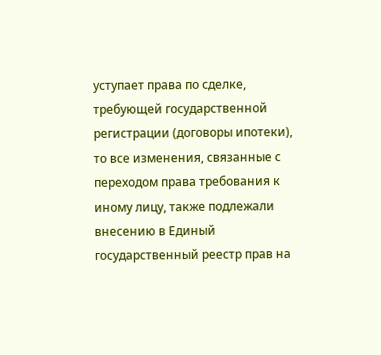уступает права по сделке, требующей государственной регистрации (договоры ипотеки), то все изменения, связанные с переходом права требования к иному лицу, также подлежали внесению в Единый государственный реестр прав на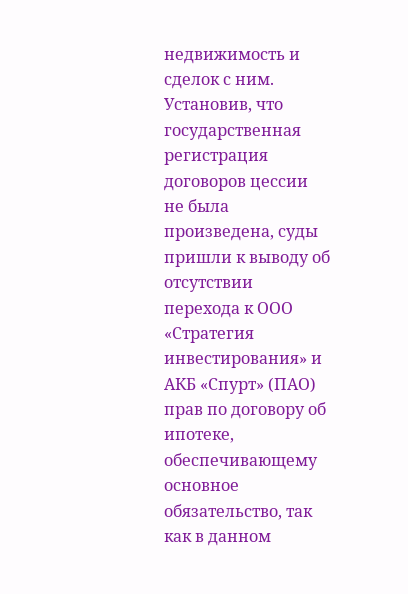недвижимость и сделок с ним. Установив, что государственная регистрация договоров цессии не была произведена, суды пришли к выводу об отсутствии перехода к ООО «Стратегия инвестирования» и АКБ «Спурт» (ПАО) прав по договору об ипотеке, обеспечивающему основное обязательство, так как в данном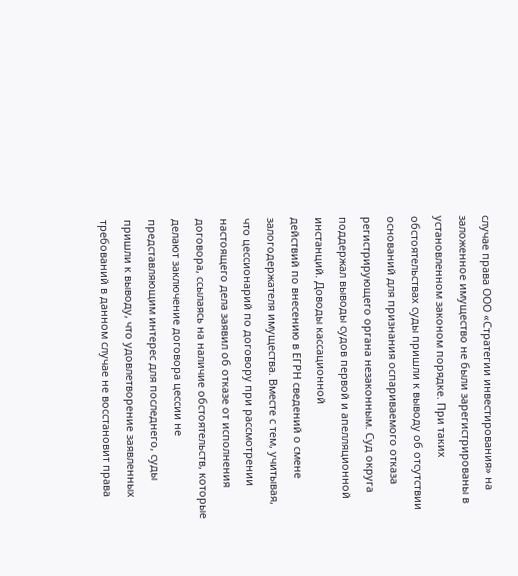случае права ООО «Стратегии инвестирования» на заложенное имущество не были зарегистрированы в установленном законом порядке. При таких обстоятельствах суды пришли к выводу об отсутствии оснований для признания оспариваемого отказа регистрирующего органа незаконным. Суд округа поддержал выводы судов первой и апелляционной инстанций. Доводы кассационной
действий по внесению в ЕГРН сведений о смене залогодержателя имущества. Вместе с тем, учитывая, что цессионарий по договору при рассмотрении настоящего дела заявил об отказе от исполнения договора, ссылаясь на наличие обстоятельств, которые делают заключение договора цессии не представляющим интерес для последнего, суды пришли к выводу, что удовлетворение заявленных требований в данном случае не восстановит права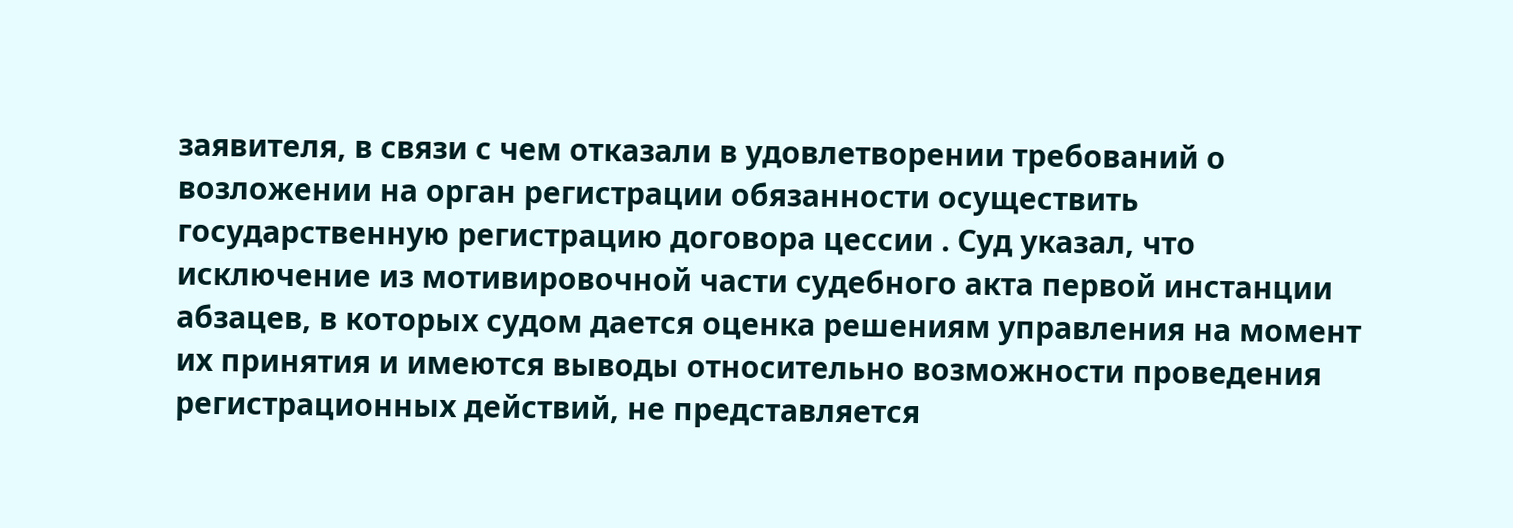заявителя, в связи с чем отказали в удовлетворении требований о возложении на орган регистрации обязанности осуществить государственную регистрацию договора цессии . Суд указал, что исключение из мотивировочной части судебного акта первой инстанции абзацев, в которых судом дается оценка решениям управления на момент их принятия и имеются выводы относительно возможности проведения регистрационных действий, не представляется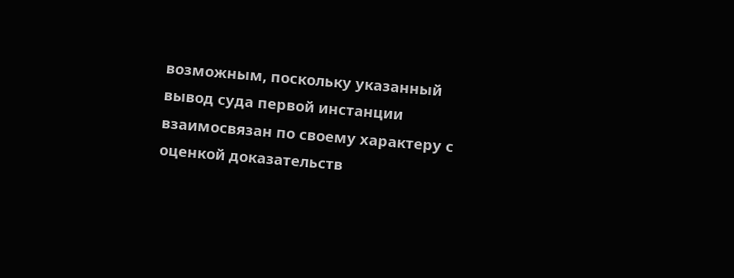возможным, поскольку указанный вывод суда первой инстанции взаимосвязан по своему характеру с оценкой доказательств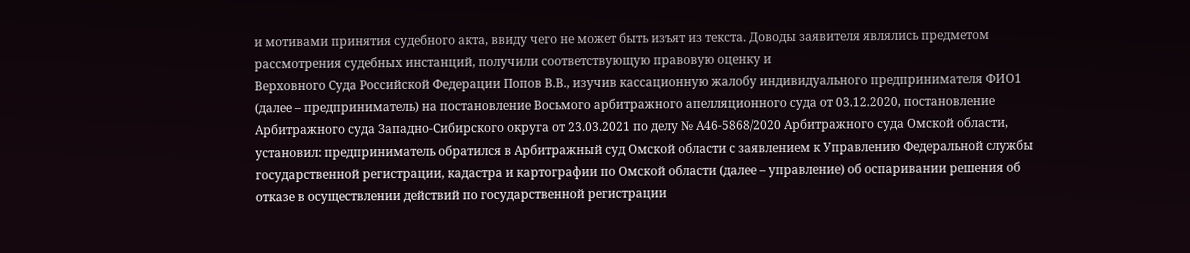и мотивами принятия судебного акта, ввиду чего не может быть изъят из текста. Доводы заявителя являлись предметом рассмотрения судебных инстанций, получили соответствующую правовую оценку и
Верховного Суда Российской Федерации Попов В.В., изучив кассационную жалобу индивидуального предпринимателя ФИО1 (далее – предприниматель) на постановление Восьмого арбитражного апелляционного суда от 03.12.2020, постановление Арбитражного суда Западно-Сибирского округа от 23.03.2021 по делу № А46-5868/2020 Арбитражного суда Омской области, установил: предприниматель обратился в Арбитражный суд Омской области с заявлением к Управлению Федеральной службы государственной регистрации, кадастра и картографии по Омской области (далее – управление) об оспаривании решения об отказе в осуществлении действий по государственной регистрации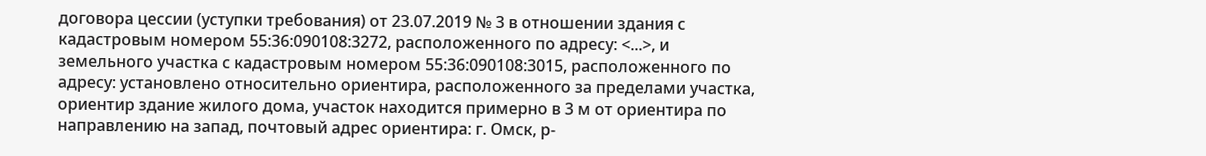договора цессии (уступки требования) от 23.07.2019 № 3 в отношении здания с кадастровым номером 55:36:090108:3272, расположенного по адресу: <...>, и земельного участка с кадастровым номером 55:36:090108:3015, расположенного по адресу: установлено относительно ориентира, расположенного за пределами участка, ориентир здание жилого дома, участок находится примерно в 3 м от ориентира по направлению на запад, почтовый адрес ориентира: г. Омск, р-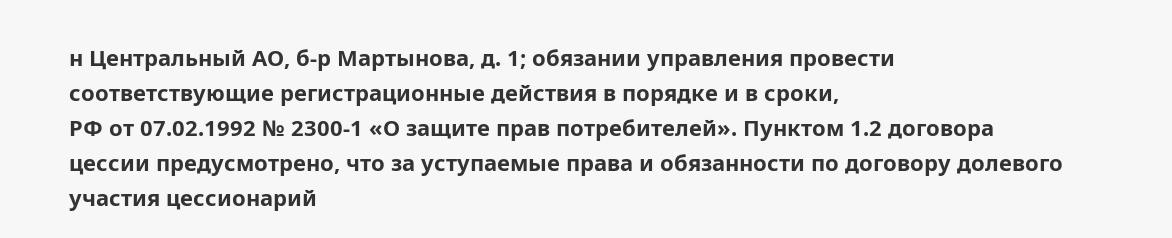н Центральный АО, б-р Мартынова, д. 1; обязании управления провести соответствующие регистрационные действия в порядке и в сроки,
РФ от 07.02.1992 № 2300-1 «О защите прав потребителей». Пунктом 1.2 договора цессии предусмотрено, что за уступаемые права и обязанности по договору долевого участия цессионарий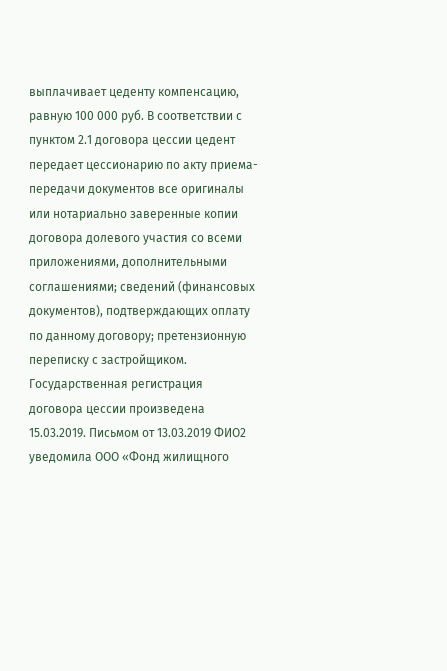выплачивает цеденту компенсацию, равную 100 000 руб. В соответствии с пунктом 2.1 договора цессии цедент передает цессионарию по акту приема-передачи документов все оригиналы или нотариально заверенные копии договора долевого участия со всеми приложениями, дополнительными соглашениями; сведений (финансовых документов), подтверждающих оплату по данному договору; претензионную переписку с застройщиком. Государственная регистрация договора цессии произведена 15.03.2019. Письмом от 13.03.2019 ФИО2 уведомила ООО «Фонд жилищного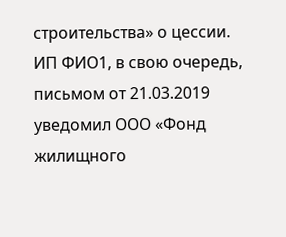строительства» о цессии. ИП ФИО1, в свою очередь, письмом от 21.03.2019 уведомил ООО «Фонд жилищного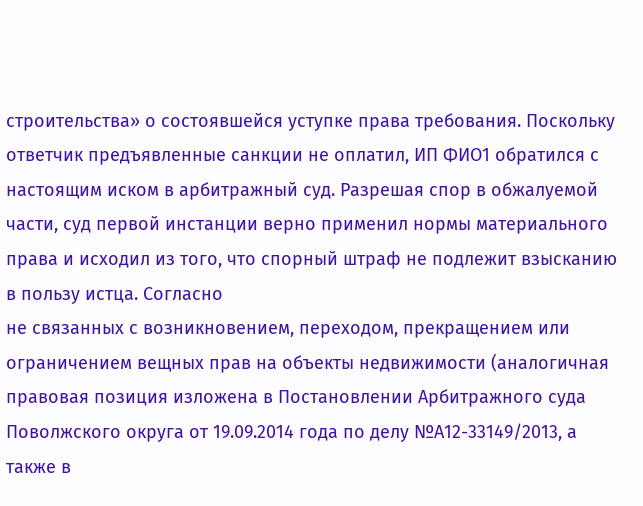строительства» о состоявшейся уступке права требования. Поскольку ответчик предъявленные санкции не оплатил, ИП ФИО1 обратился с настоящим иском в арбитражный суд. Разрешая спор в обжалуемой части, суд первой инстанции верно применил нормы материального права и исходил из того, что спорный штраф не подлежит взысканию в пользу истца. Согласно
не связанных с возникновением, переходом, прекращением или ограничением вещных прав на объекты недвижимости (аналогичная правовая позиция изложена в Постановлении Арбитражного суда Поволжского округа от 19.09.2014 года по делу №А12-33149/2013, а также в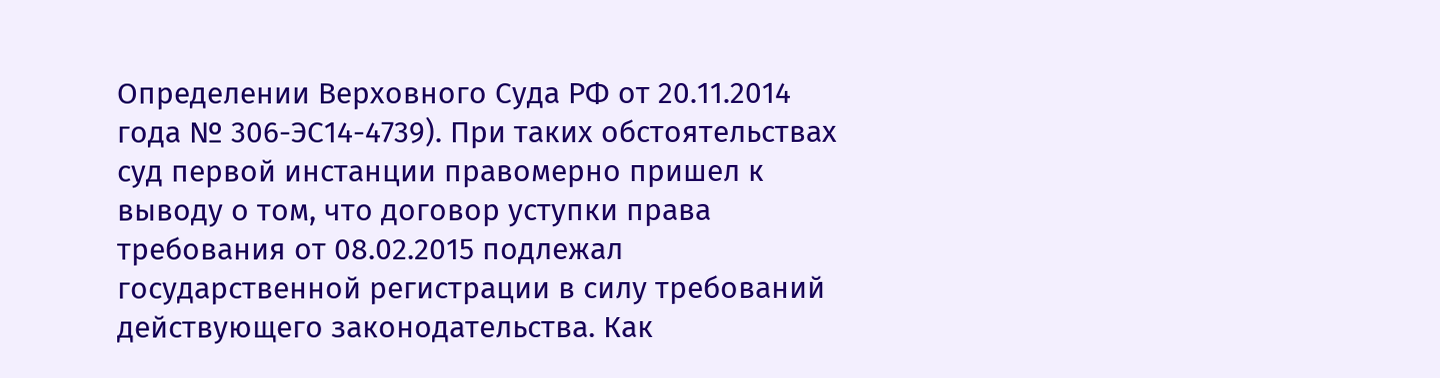Определении Верховного Суда РФ от 20.11.2014 года № 306-ЭС14-4739). При таких обстоятельствах суд первой инстанции правомерно пришел к выводу о том, что договор уступки права требования от 08.02.2015 подлежал государственной регистрации в силу требований действующего законодательства. Как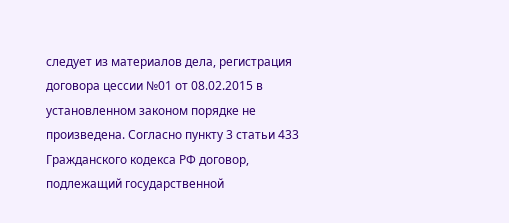следует из материалов дела, регистрация договора цессии №01 от 08.02.2015 в установленном законом порядке не произведена. Согласно пункту 3 статьи 433 Гражданского кодекса РФ договор, подлежащий государственной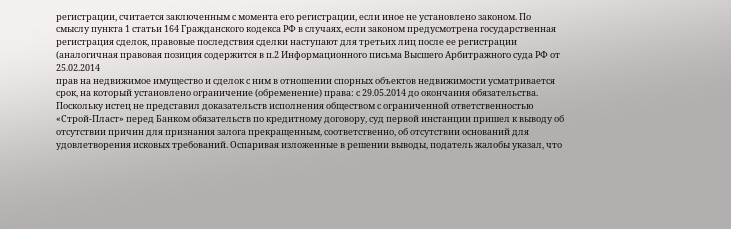регистрации, считается заключенным с момента его регистрации, если иное не установлено законом. По смыслу пункта 1 статьи 164 Гражданского кодекса РФ в случаях, если законом предусмотрена государственная регистрация сделок, правовые последствия сделки наступают для третьих лиц после ее регистрации (аналогичная правовая позиция содержится в п.2 Информационного письма Высшего Арбитражного суда РФ от 25.02.2014
прав на недвижимое имущество и сделок с ним в отношении спорных объектов недвижимости усматривается срок, на который установлено ограничение (обременение) права: с 29.05.2014 до окончания обязательства. Поскольку истец не представил доказательств исполнения обществом с ограниченной ответственностью «Строй-Пласт» перед Банком обязательств по кредитному договору, суд первой инстанции пришел к выводу об отсутствии причин для признания залога прекращенным, соответственно, об отсутствии оснований для удовлетворения исковых требований. Оспаривая изложенные в решении выводы, податель жалобы указал, что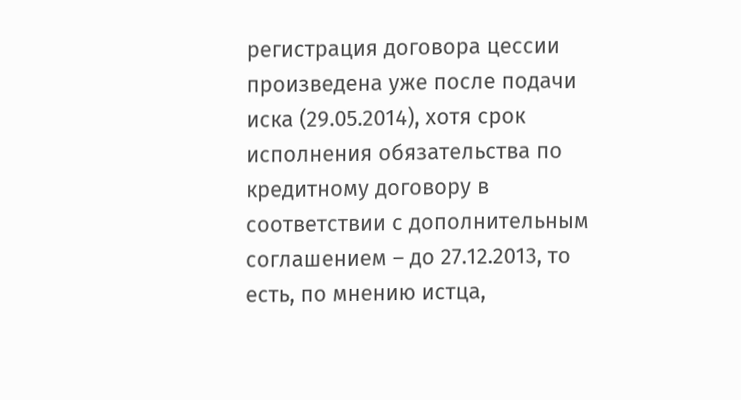регистрация договора цессии произведена уже после подачи иска (29.05.2014), хотя срок исполнения обязательства по кредитному договору в соответствии с дополнительным соглашением – до 27.12.2013, то есть, по мнению истца,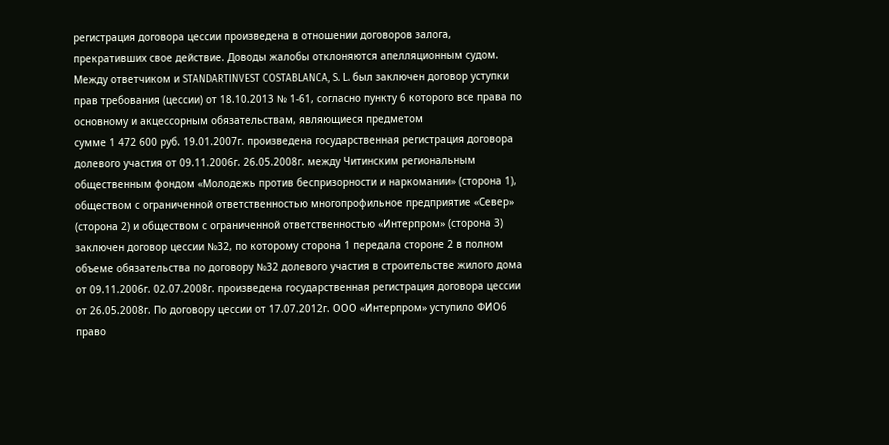регистрация договора цессии произведена в отношении договоров залога, прекративших свое действие. Доводы жалобы отклоняются апелляционным судом. Между ответчиком и STANDARTINVEST COSTABLANCA, S. L. был заключен договор уступки прав требования (цессии) от 18.10.2013 № 1-61, согласно пункту 6 которого все права по основному и акцессорным обязательствам, являющиеся предметом
сумме 1 472 600 руб. 19.01.2007г. произведена государственная регистрация договора долевого участия от 09.11.2006г. 26.05.2008г. между Читинским региональным общественным фондом «Молодежь против беспризорности и наркомании» (сторона 1), обществом с ограниченной ответственностью многопрофильное предприятие «Север» (сторона 2) и обществом с ограниченной ответственностью «Интерпром» (сторона 3) заключен договор цессии №32, по которому сторона 1 передала стороне 2 в полном объеме обязательства по договору №32 долевого участия в строительстве жилого дома от 09.11.2006г. 02.07.2008г. произведена государственная регистрация договора цессии от 26.05.2008г. По договору цессии от 17.07.2012г. ООО «Интерпром» уступило ФИО6 право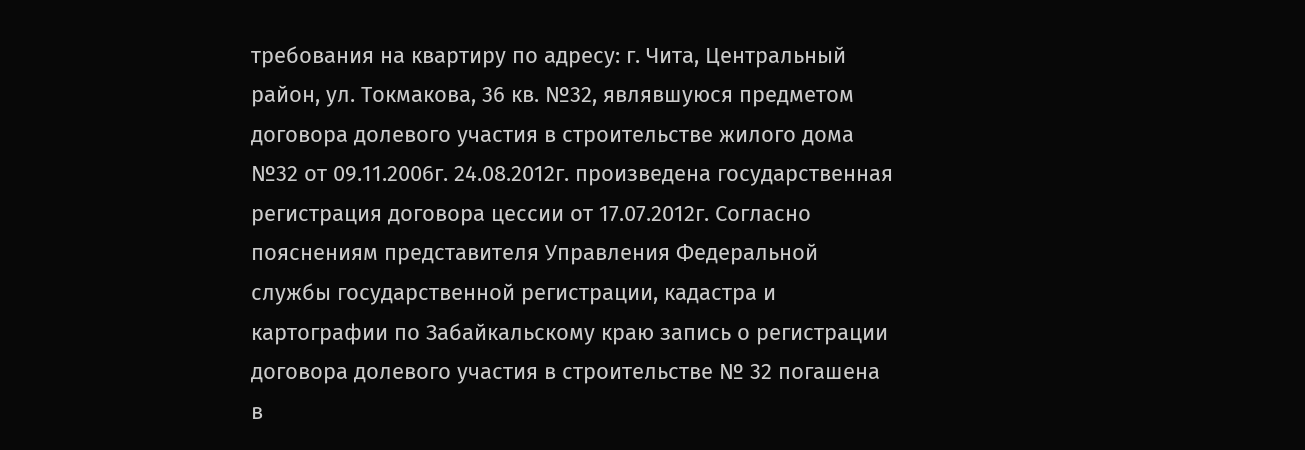требования на квартиру по адресу: г. Чита, Центральный район, ул. Токмакова, 36 кв. №32, являвшуюся предметом договора долевого участия в строительстве жилого дома №32 от 09.11.2006г. 24.08.2012г. произведена государственная регистрация договора цессии от 17.07.2012г. Согласно пояснениям представителя Управления Федеральной службы государственной регистрации, кадастра и картографии по Забайкальскому краю запись о регистрации договора долевого участия в строительстве № 32 погашена в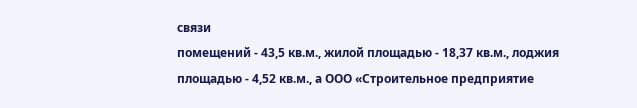связи
помещений - 43,5 кв.м., жилой площадью - 18,37 кв.м., лоджия площадью - 4,52 кв.м., а ООО «Строительное предприятие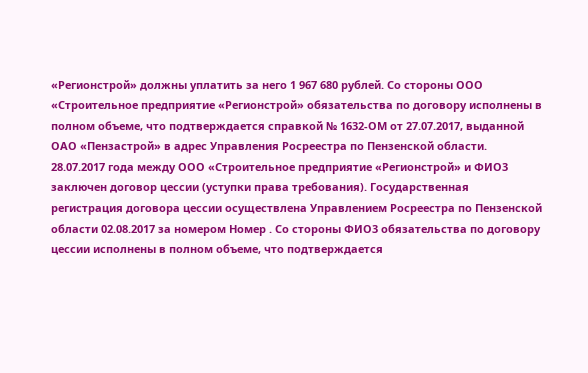«Регионстрой» должны уплатить за него 1 967 680 рублей. Со стороны ООО «Строительное предприятие «Регионстрой» обязательства по договору исполнены в полном объеме, что подтверждается справкой № 1632-ОМ от 27.07.2017, выданной ОАО «Пензастрой» в адрес Управления Росреестра по Пензенской области. 28.07.2017 года между ООО «Строительное предприятие «Регионстрой» и ФИО3 заключен договор цессии (уступки права требования). Государственная регистрация договора цессии осуществлена Управлением Росреестра по Пензенской области 02.08.2017 за номером Номер . Со стороны ФИО3 обязательства по договору цессии исполнены в полном объеме, что подтверждается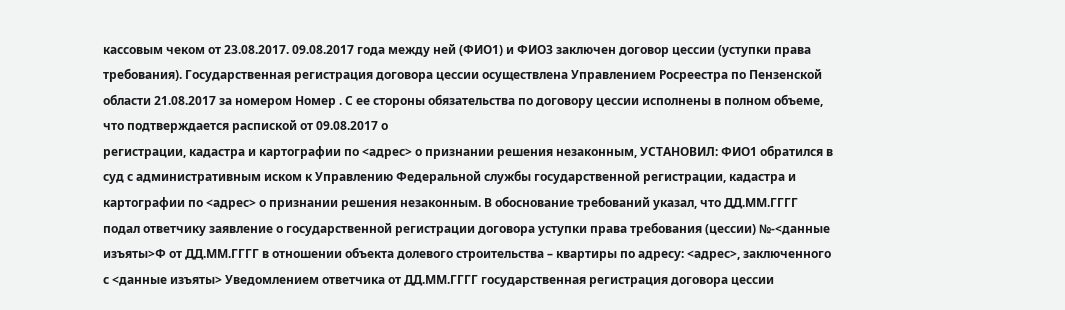кассовым чеком от 23.08.2017. 09.08.2017 года между ней (ФИО1) и ФИО3 заключен договор цессии (уступки права требования). Государственная регистрация договора цессии осуществлена Управлением Росреестра по Пензенской области 21.08.2017 за номером Номер . С ее стороны обязательства по договору цессии исполнены в полном объеме, что подтверждается распиской от 09.08.2017 о
регистрации, кадастра и картографии по <адрес> о признании решения незаконным, УСТАНОВИЛ: ФИО1 обратился в суд с административным иском к Управлению Федеральной службы государственной регистрации, кадастра и картографии по <адрес> о признании решения незаконным. В обоснование требований указал, что ДД.ММ.ГГГГ подал ответчику заявление о государственной регистрации договора уступки права требования (цессии) №-<данные изъяты>Ф от ДД.ММ.ГГГГ в отношении объекта долевого строительства – квартиры по адресу: <адрес>, заключенного с <данные изъяты> Уведомлением ответчика от ДД.ММ.ГГГГ государственная регистрация договора цессии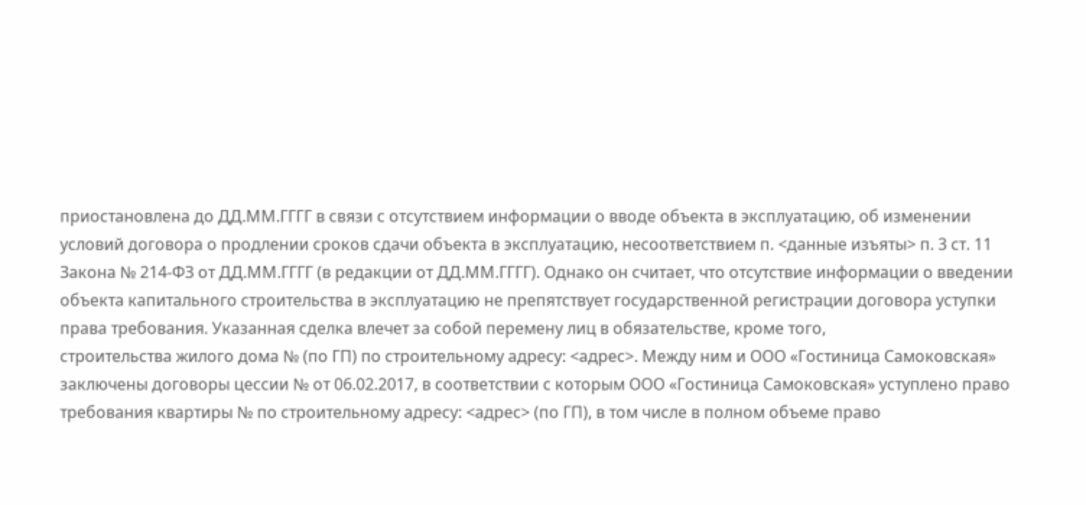приостановлена до ДД.ММ.ГГГГ в связи с отсутствием информации о вводе объекта в эксплуатацию, об изменении условий договора о продлении сроков сдачи объекта в эксплуатацию, несоответствием п. <данные изъяты> п. 3 ст. 11 Закона № 214-ФЗ от ДД.ММ.ГГГГ (в редакции от ДД.ММ.ГГГГ). Однако он считает, что отсутствие информации о введении объекта капитального строительства в эксплуатацию не препятствует государственной регистрации договора уступки права требования. Указанная сделка влечет за собой перемену лиц в обязательстве, кроме того,
строительства жилого дома № (по ГП) по строительному адресу: <адрес>. Между ним и ООО «Гостиница Самоковская» заключены договоры цессии № от 06.02.2017, в соответствии с которым ООО «Гостиница Самоковская» уступлено право требования квартиры № по строительному адресу: <адрес> (по ГП), в том числе в полном объеме право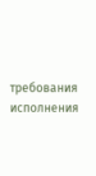требования исполнения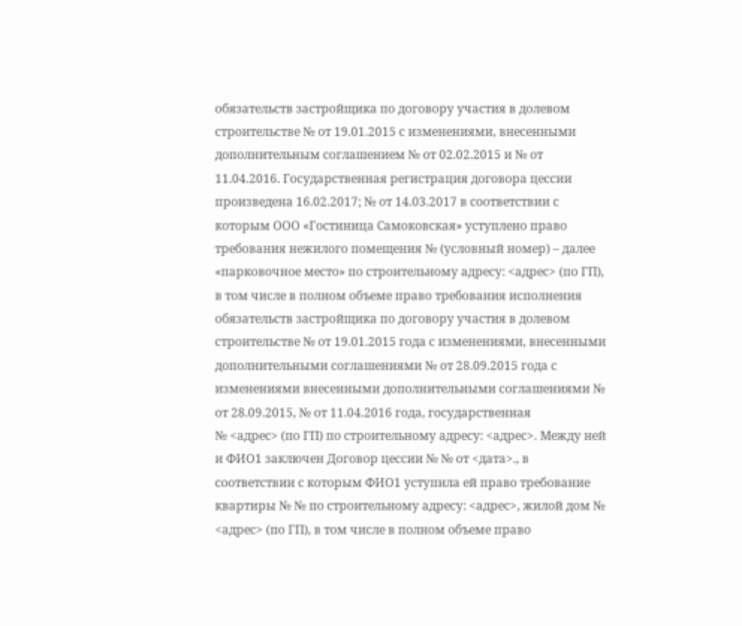обязательств застройщика по договору участия в долевом строительстве № от 19.01.2015 с изменениями, внесенными дополнительным соглашением № от 02.02.2015 и № от 11.04.2016. Государственная регистрация договора цессии произведена 16.02.2017; № от 14.03.2017 в соответствии с которым ООО «Гостиница Самоковская» уступлено право требования нежилого помещения № (условный номер) – далее «парковочное место» по строительному адресу: <адрес> (по ГП), в том числе в полном объеме право требования исполнения обязательств застройщика по договору участия в долевом строительстве № от 19.01.2015 года с изменениями, внесенными дополнительными соглашениями № от 28.09.2015 года с изменениями внесенными дополнительными соглашениями № от 28.09.2015, № от 11.04.2016 года, государственная
№ <адрес> (по ГП) по строительному адресу: <адрес>. Между ней и ФИО1 заключен Договор цессии № № от <дата>., в соответствии с которым ФИО1 уступила ей право требование квартиры № № по строительному адресу: <адрес>, жилой дом № <адрес> (по ГП), в том числе в полном объеме право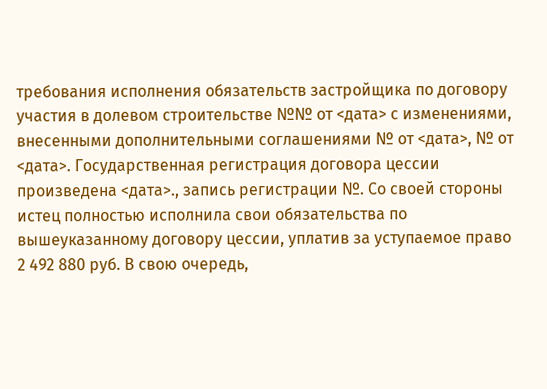требования исполнения обязательств застройщика по договору участия в долевом строительстве №№ от <дата> с изменениями, внесенными дополнительными соглашениями № от <дата>, № от <дата>. Государственная регистрация договора цессии произведена <дата>., запись регистрации №. Со своей стороны истец полностью исполнила свои обязательства по вышеуказанному договору цессии, уплатив за уступаемое право 2 492 880 руб. В свою очередь,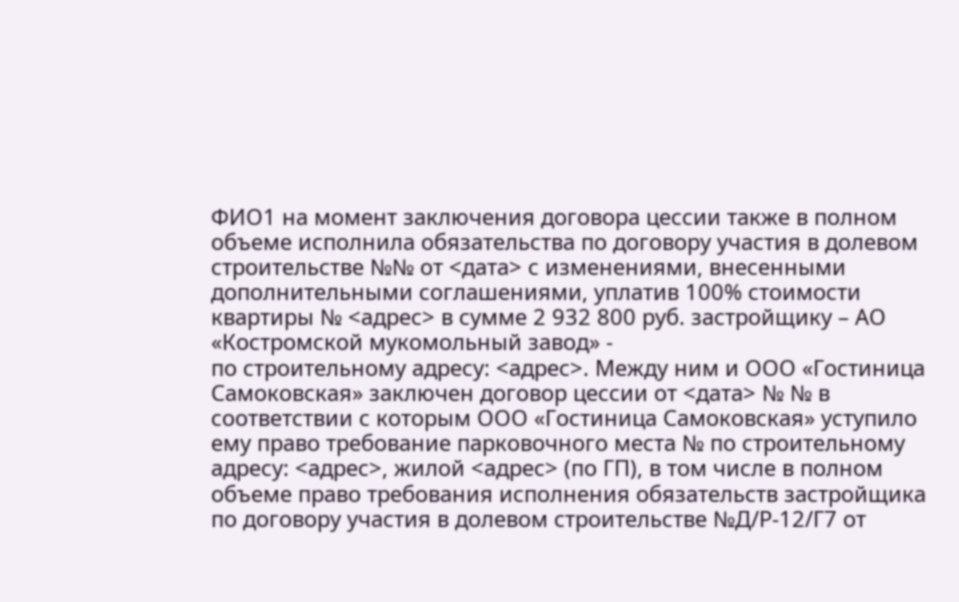ФИО1 на момент заключения договора цессии также в полном объеме исполнила обязательства по договору участия в долевом строительстве №№ от <дата> с изменениями, внесенными дополнительными соглашениями, уплатив 100% стоимости квартиры № <адрес> в сумме 2 932 800 руб. застройщику – АО «Костромской мукомольный завод» -
по строительному адресу: <адрес>. Между ним и ООО «Гостиница Самоковская» заключен договор цессии от <дата> № № в соответствии с которым ООО «Гостиница Самоковская» уступило ему право требование парковочного места № по строительному адресу: <адрес>, жилой <адрес> (по ГП), в том числе в полном объеме право требования исполнения обязательств застройщика по договору участия в долевом строительстве №Д/Р-12/Г7 от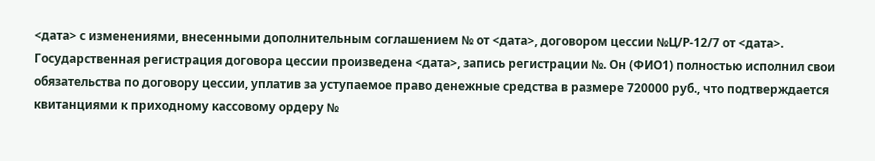<дата> с изменениями, внесенными дополнительным соглашением № от <дата>, договором цессии №Ц/Р-12/7 от <дата>. Государственная регистрация договора цессии произведена <дата>, запись регистрации №. Он (ФИО1) полностью исполнил свои обязательства по договору цессии, уплатив за уступаемое право денежные средства в размере 720000 руб., что подтверждается квитанциями к приходному кассовому ордеру №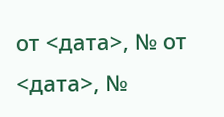от <дата>, № от <дата>, №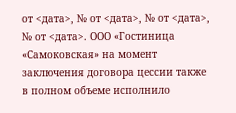от <дата>, № от <дата>, № от <дата>, № от <дата>. ООО «Гостиница «Самоковская» на момент заключения договора цессии также в полном объеме исполнило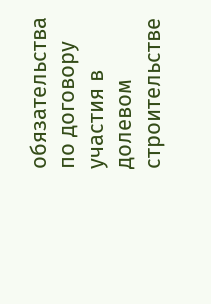обязательства по договору участия в долевом строительстве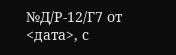№Д/Р-12/Г7 от <дата>, с